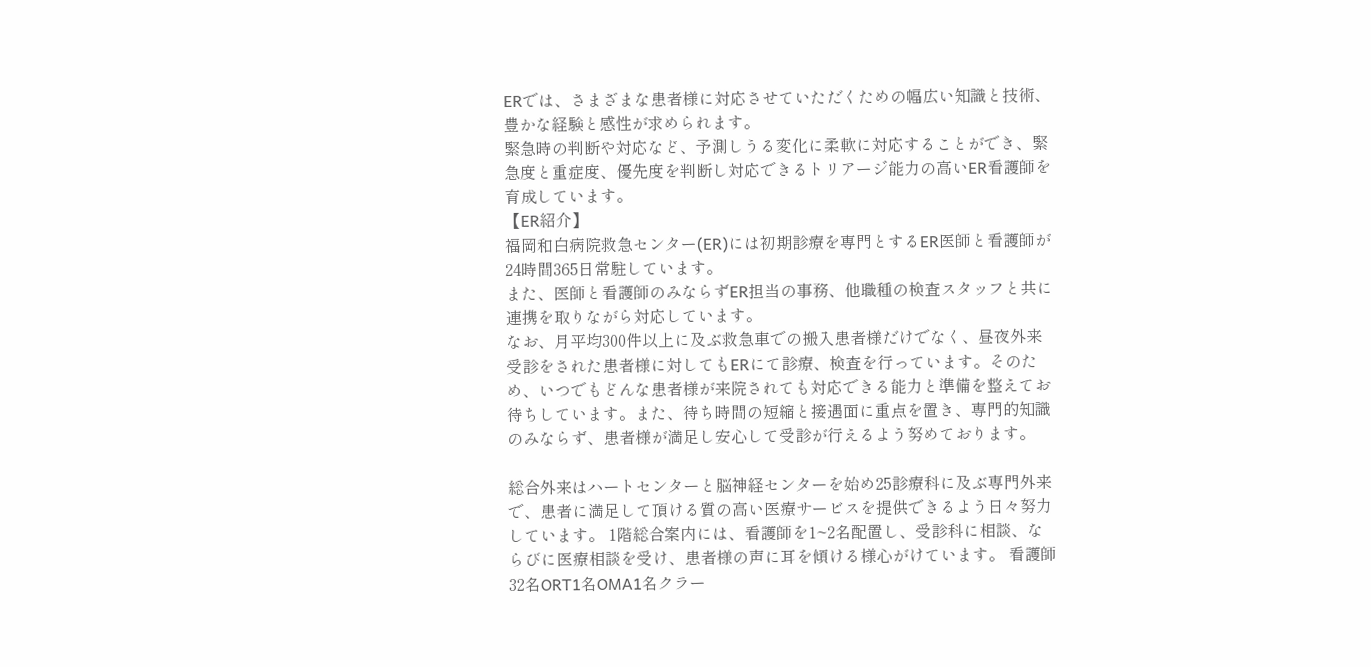ERでは、さまざまな患者様に対応させていただくための幅広い知識と技術、豊かな経験と感性が求められます。
緊急時の判断や対応など、予測しうる変化に柔軟に対応することができ、緊急度と重症度、優先度を判断し対応できるトリアージ能力の高いER看護師を育成しています。
【ER紹介】
福岡和白病院救急センター(ER)には初期診療を専門とするER医師と看護師が24時間365日常駐しています。
また、医師と看護師のみならずER担当の事務、他職種の検査スタッフと共に連携を取りながら対応しています。
なお、月平均300件以上に及ぶ救急車での搬入患者様だけでなく、昼夜外来受診をされた患者様に対してもERにて診療、検査を行っています。そのため、いつでもどんな患者様が来院されても対応できる能力と準備を整えてお待ちしています。また、待ち時間の短縮と接遇面に重点を置き、専門的知識のみならず、患者様が満足し安心して受診が行えるよう努めております。

総合外来はハートセンターと脳神経センターを始め25診療科に及ぶ専門外来で、患者に満足して頂ける質の高い医療サービスを提供できるよう日々努力しています。 1階総合案内には、看護師を1~2名配置し、受診科に相談、ならびに医療相談を受け、患者様の声に耳を傾ける様心がけています。 看護師32名ORT1名OMA1名クラー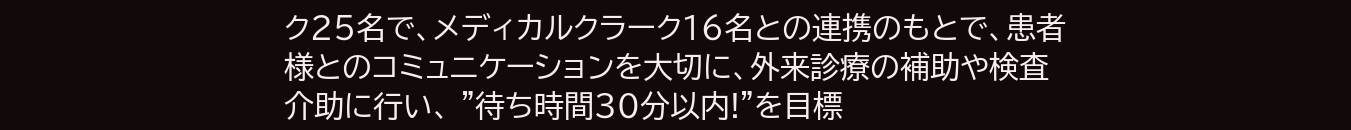ク25名で、メディカルクラーク16名との連携のもとで、患者様とのコミュニケーションを大切に、外来診療の補助や検査介助に行い、 "待ち時間30分以内!"を目標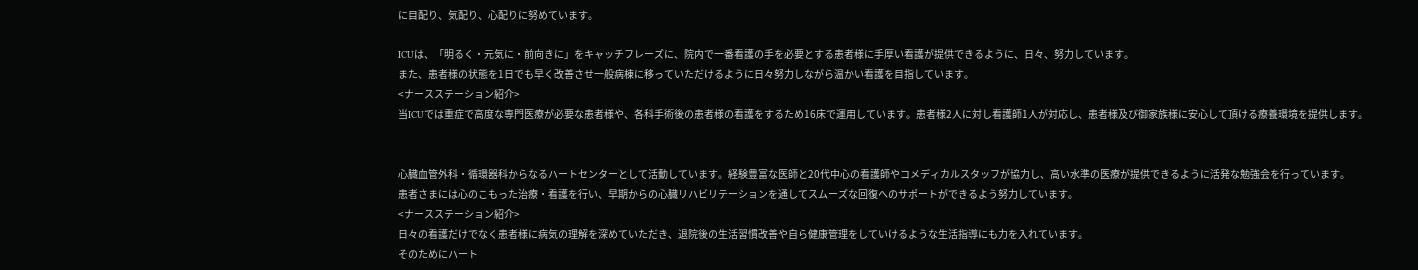に目配り、気配り、心配りに努めています。

ICUは、「明るく・元気に・前向きに」をキャッチフレーズに、院内で一番看護の手を必要とする患者様に手厚い看護が提供できるように、日々、努力しています。
また、患者様の状態を1日でも早く改善させ一般病棟に移っていただけるように日々努力しながら温かい看護を目指しています。
<ナースステーション紹介>
当ICUでは重症で高度な専門医療が必要な患者様や、各科手術後の患者様の看護をするため16床で運用しています。患者様2人に対し看護師1人が対応し、患者様及び御家族様に安心して頂ける療養環境を提供します。


心臓血管外科・循環器科からなるハートセンターとして活動しています。経験豊富な医師と20代中心の看護師やコメディカルスタッフが協力し、高い水準の医療が提供できるように活発な勉強会を行っています。
患者さまには心のこもった治療・看護を行い、早期からの心臓リハビリテーションを通してスムーズな回復へのサポートができるよう努力しています。
<ナースステーション紹介>
日々の看護だけでなく患者様に病気の理解を深めていただき、退院後の生活習慣改善や自ら健康管理をしていけるような生活指導にも力を入れています。
そのためにハート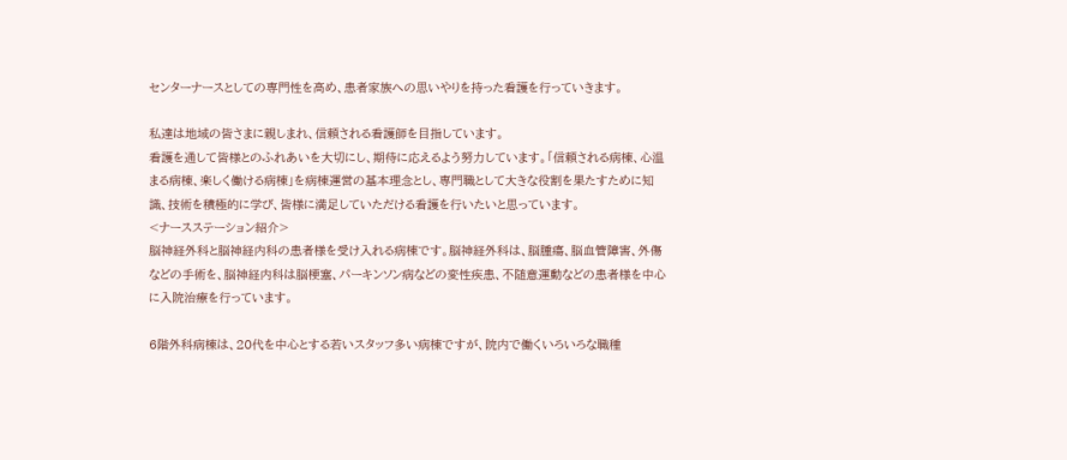センターナースとしての専門性を高め、患者家族への思いやりを持った看護を行っていきます。

私達は地域の皆さまに親しまれ、信頼される看護師を目指しています。
看護を通して皆様とのふれあいを大切にし、期待に応えるよう努力しています。「信頼される病棟、心温まる病棟、楽しく働ける病棟」を病棟運営の基本理念とし、専門職として大きな役割を果たすために知識、技術を積極的に学び、皆様に満足していただける看護を行いたいと思っています。
<ナースステーション紹介>
脳神経外科と脳神経内科の患者様を受け入れる病棟です。脳神経外科は、脳腫瘍、脳血管障害、外傷などの手術を、脳神経内科は脳梗塞、パーキンソン病などの変性疾患、不随意運動などの患者様を中心に入院治療を行っています。

6階外科病棟は、20代を中心とする若いスタッフ多い病棟ですが、院内で働くいろいろな職種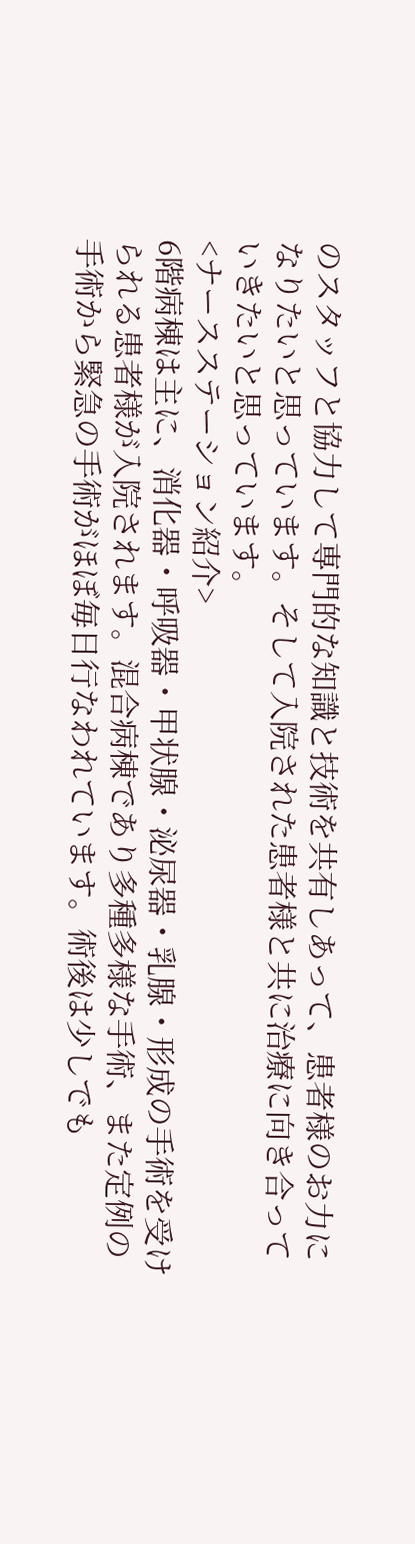のスタッフと協力して専門的な知識と技術を共有しあって、患者様のお力になりたいと思っています。そして入院された患者様と共に治療に向き合っていきたいと思っています。
<ナースステーション紹介>
6階病棟は主に、消化器・呼吸器・甲状腺・泌尿器・乳腺・形成の手術を受けられる患者様が入院されます。混合病棟であり多種多様な手術、また定例の手術から緊急の手術がほぼ毎日行なわれています。術後は少しでも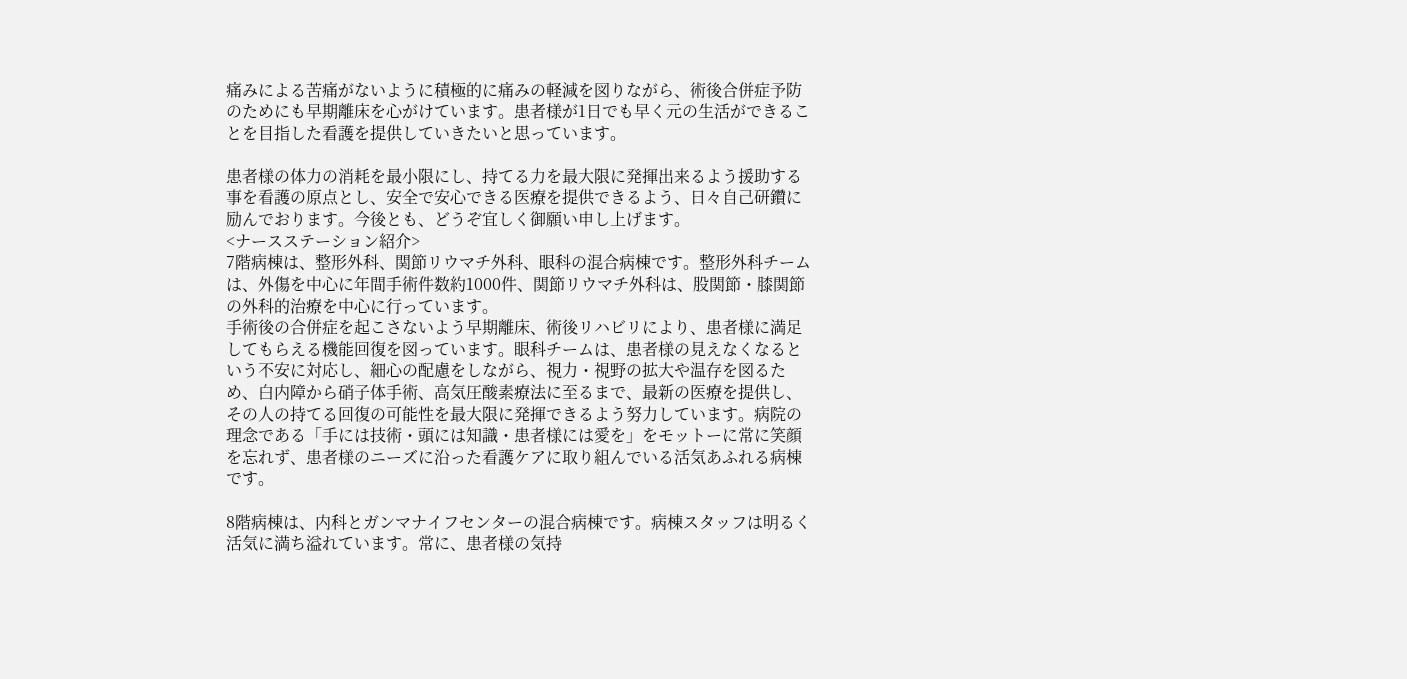痛みによる苦痛がないように積極的に痛みの軽減を図りながら、術後合併症予防のためにも早期離床を心がけています。患者様が1日でも早く元の生活ができることを目指した看護を提供していきたいと思っています。

患者様の体力の消耗を最小限にし、持てる力を最大限に発揮出来るよう援助する事を看護の原点とし、安全で安心できる医療を提供できるよう、日々自己研鑽に励んでおります。今後とも、どうぞ宜しく御願い申し上げます。
<ナースステーション紹介>
7階病棟は、整形外科、関節リウマチ外科、眼科の混合病棟です。整形外科チームは、外傷を中心に年間手術件数約1000件、関節リウマチ外科は、股関節・膝関節の外科的治療を中心に行っています。
手術後の合併症を起こさないよう早期離床、術後リハビリにより、患者様に満足してもらえる機能回復を図っています。眼科チームは、患者様の見えなくなるという不安に対応し、細心の配慮をしながら、視力・視野の拡大や温存を図るため、白内障から硝子体手術、高気圧酸素療法に至るまで、最新の医療を提供し、その人の持てる回復の可能性を最大限に発揮できるよう努力しています。病院の理念である「手には技術・頭には知識・患者様には愛を」をモットーに常に笑顔を忘れず、患者様のニーズに沿った看護ケアに取り組んでいる活気あふれる病棟です。

8階病棟は、内科とガンマナイフセンターの混合病棟です。病棟スタッフは明るく活気に満ち溢れています。常に、患者様の気持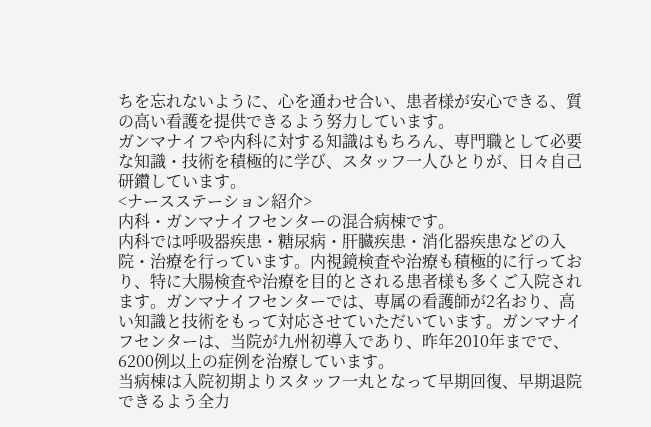ちを忘れないように、心を通わせ合い、患者様が安心できる、質の高い看護を提供できるよう努力しています。
ガンマナイフや内科に対する知識はもちろん、専門職として必要な知識・技術を積極的に学び、スタッフ一人ひとりが、日々自己研鑽しています。
<ナースステーション紹介>
内科・ガンマナイフセンターの混合病棟です。
内科では呼吸器疾患・糖尿病・肝臓疾患・消化器疾患などの入院・治療を行っています。内視鏡検査や治療も積極的に行っており、特に大腸検査や治療を目的とされる患者様も多くご入院されます。ガンマナイフセンターでは、専属の看護師が2名おり、高い知識と技術をもって対応させていただいています。ガンマナイフセンターは、当院が九州初導入であり、昨年2010年までで、6200例以上の症例を治療しています。
当病棟は入院初期よりスタッフ一丸となって早期回復、早期退院できるよう全力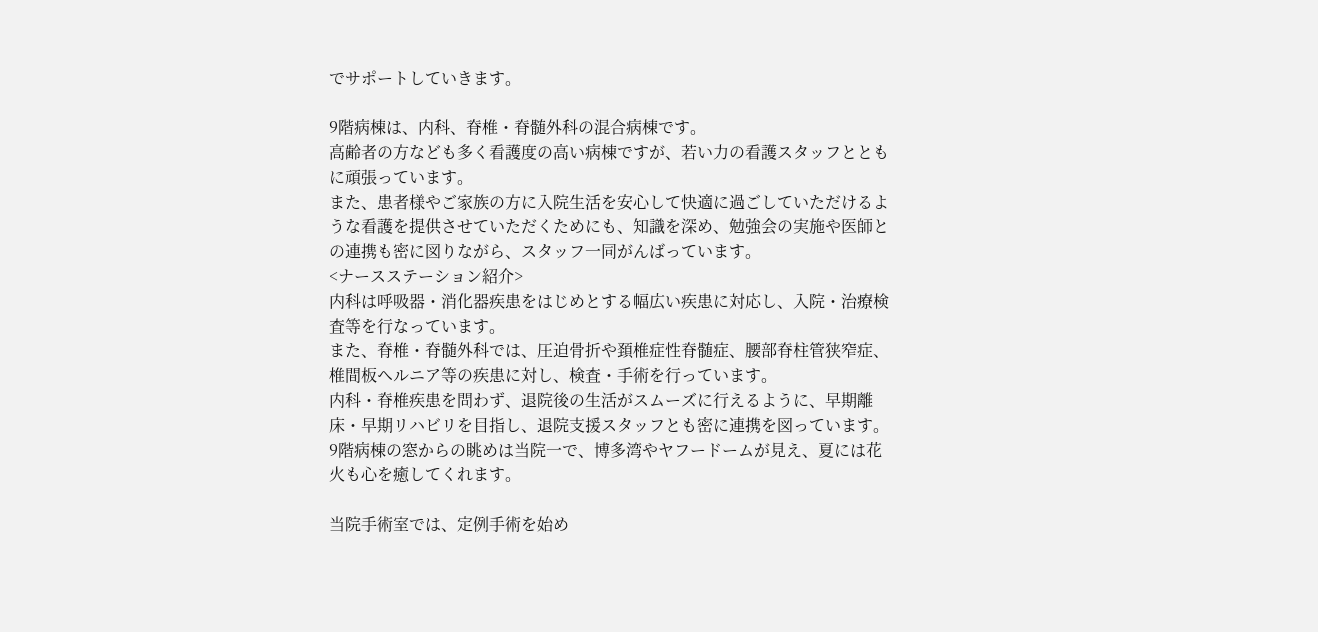でサポートしていきます。

9階病棟は、内科、脊椎・脊髄外科の混合病棟です。
高齢者の方なども多く看護度の高い病棟ですが、若い力の看護スタッフとともに頑張っています。
また、患者様やご家族の方に入院生活を安心して快適に過ごしていただけるような看護を提供させていただくためにも、知識を深め、勉強会の実施や医師との連携も密に図りながら、スタッフ一同がんばっています。
<ナースステーション紹介>
内科は呼吸器・消化器疾患をはじめとする幅広い疾患に対応し、入院・治療検査等を行なっています。
また、脊椎・脊髄外科では、圧迫骨折や頚椎症性脊髄症、腰部脊柱管狭窄症、椎間板ヘルニア等の疾患に対し、検査・手術を行っています。
内科・脊椎疾患を問わず、退院後の生活がスムーズに行えるように、早期離床・早期リハビリを目指し、退院支援スタッフとも密に連携を図っています。
9階病棟の窓からの眺めは当院一で、博多湾やヤフードームが見え、夏には花火も心を癒してくれます。

当院手術室では、定例手術を始め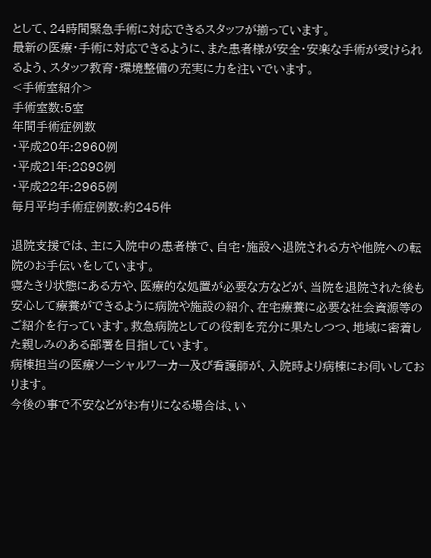として、24時間緊急手術に対応できるスタッフが揃っています。
最新の医療・手術に対応できるように、また患者様が安全・安楽な手術が受けられるよう、スタッフ教育・環境整備の充実に力を注いでいます。
<手術室紹介>
手術室数:5室
年間手術症例数
・平成20年:2960例
・平成21年:2898例
・平成22年:2965例
毎月平均手術症例数:約245件

退院支援では、主に入院中の患者様で、自宅・施設へ退院される方や他院への転院のお手伝いをしています。
寝たきり状態にある方や、医療的な処置が必要な方などが、当院を退院された後も安心して療養ができるように病院や施設の紹介、在宅療養に必要な社会資源等のご紹介を行っています。救急病院としての役割を充分に果たしつつ、地域に密着した親しみのある部署を目指しています。
病棟担当の医療ソーシャルワーカー及び看護師が、入院時より病棟にお伺いしております。
今後の事で不安などがお有りになる場合は、い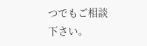つでもご相談下さい。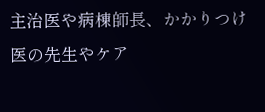主治医や病棟師長、かかりつけ医の先生やケア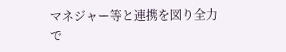マネジャー等と連携を図り全力で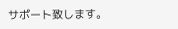サポート致します。